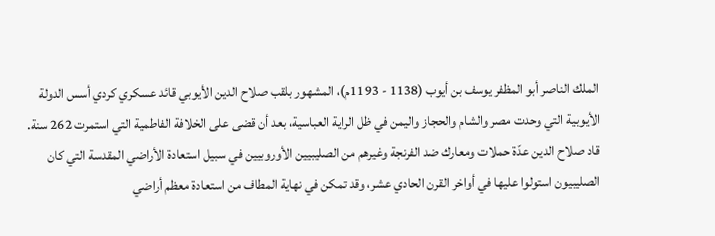الملك الناصر أبو المظفر يوسف بن أيوب (1138 - 1193م)، المشهور بلقب صلاح الدين الأيوبي قائد عسكري كردي أسس الدولة الأيوبية التي وحدت مصر والشام والحجاز واليمن في ظل الراية العباسية، بعد أن قضى على الخلافة الفاطمية التي استمرت 262 سنة.
قاد صلاح الدين عدّة حملات ومعارك ضد الفرنجة وغيرهم من الصليبيين الأوروبيين في سبيل استعادة الأراضي المقدسة التي كان الصليبيون استولوا عليها في أواخر القرن الحادي عشر، وقد تمكن في نهاية المطاف من استعادة معظم أراضي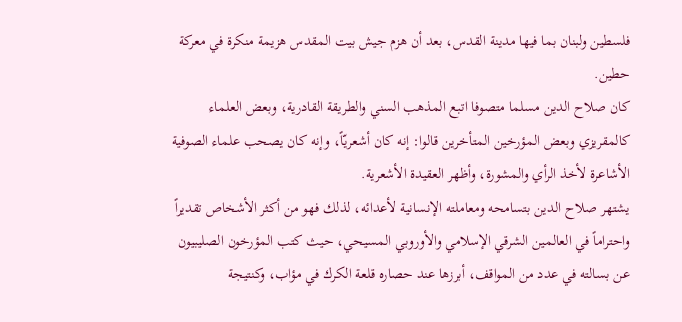فلسطين ولبنان بما فيها مدينة القدس، بعد أن هزم جيش بيت المقدس هزيمة منكرة في معركة حطين.
كان صلاح الدين مسلما متصوفا اتبع المذهب السني والطريقة القادرية، وبعض العلماء كالمقريزي وبعض المؤرخين المتأخرين قالوا: إنه كان أشعريّاً، وإنه كان يصحب علماء الصوفية الأشاعرة لأخذ الرأي والمشورة، وأظهر العقيدة الأشعرية.
يشتهر صلاح الدين بتسامحه ومعاملته الإنسانية لأعدائه، لذلك فهو من أكثر الأشخاص تقديراً واحتراماً في العالمين الشرقي الإسلامي والأوروبي المسيحي، حيث كتب المؤرخون الصليبيون عن بسالته في عدد من المواقف، أبرزها عند حصاره قلعة الكرك في مؤاب، وكنتيجة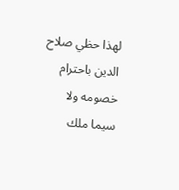لهذا حظي صلاح الدين باحترام خصومه ولا سيما ملك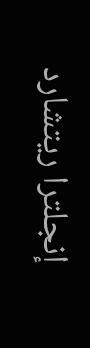إنجلترا ريتشارد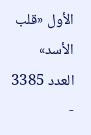الأول «قلب الأسد»
العدد 3385 -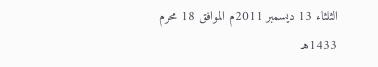الثلثاء 13 ديسمبر 2011م الموافق 18 محرم 1433هـ